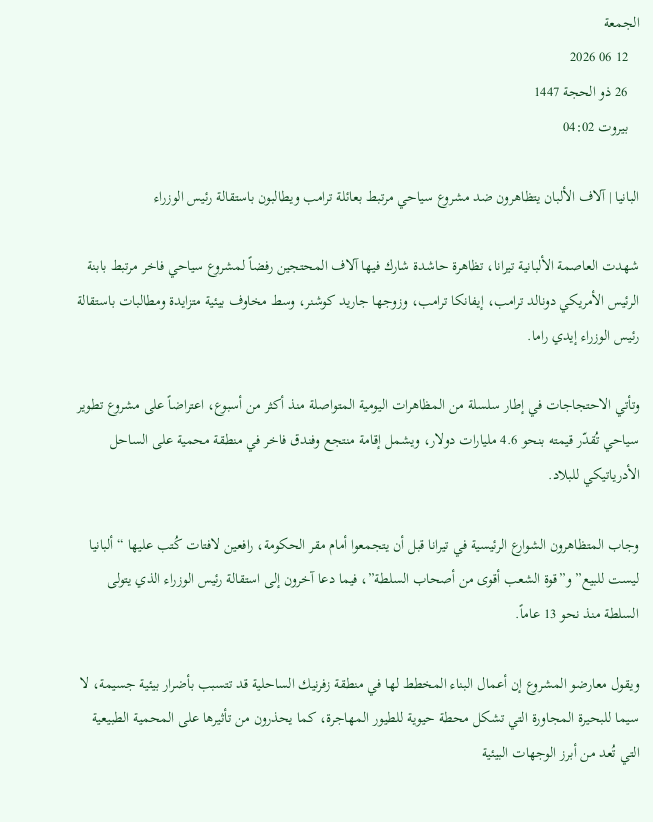الجمعة
   12 06 2026
   26 ذو الحجة 1447
   بيروت 04:02

البانيا | آلاف الألبان يتظاهرون ضد مشروع سياحي مرتبط بعائلة ترامب ويطالبون باستقالة رئيس الوزراء

شهدت العاصمة الألبانية تيرانا، تظاهرة حاشدة شارك فيها آلاف المحتجين رفضاً لمشروع سياحي فاخر مرتبط بابنة الرئيس الأمريكي دونالد ترامب، إيفانكا ترامب، وزوجها جاريد كوشنر، وسط مخاوف بيئية متزايدة ومطالبات باستقالة رئيس الوزراء إيدي راما.

وتأتي الاحتجاجات في إطار سلسلة من المظاهرات اليومية المتواصلة منذ أكثر من أسبوع، اعتراضاً على مشروع تطوير سياحي تُقدّر قيمته بنحو 4.6 مليارات دولار، ويشمل إقامة منتجع وفندق فاخر في منطقة محمية على الساحل الأدرياتيكي للبلاد.

وجاب المتظاهرون الشوارع الرئيسية في تيرانا قبل أن يتجمعوا أمام مقر الحكومة، رافعين لافتات كُتب عليها “ألبانيا ليست للبيع” و”قوة الشعب أقوى من أصحاب السلطة”، فيما دعا آخرون إلى استقالة رئيس الوزراء الذي يتولى السلطة منذ نحو 13 عاماً.

ويقول معارضو المشروع إن أعمال البناء المخطط لها في منطقة زفرنيك الساحلية قد تتسبب بأضرار بيئية جسيمة، لا سيما للبحيرة المجاورة التي تشكل محطة حيوية للطيور المهاجرة، كما يحذرون من تأثيرها على المحمية الطبيعية التي تُعد من أبرز الوجهات البيئية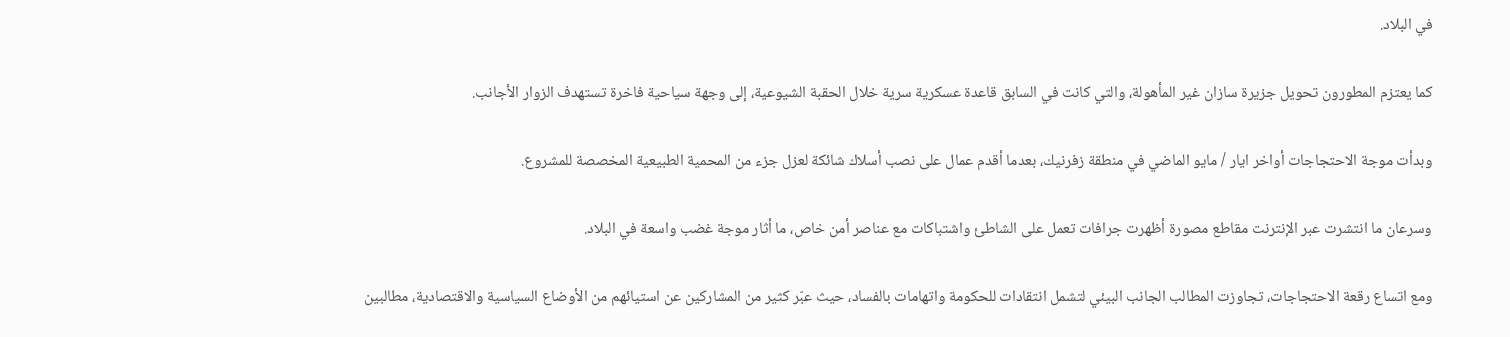في البلاد.

كما يعتزم المطورون تحويل جزيرة سازان غير المأهولة، والتي كانت في السابق قاعدة عسكرية سرية خلال الحقبة الشيوعية، إلى وجهة سياحية فاخرة تستهدف الزوار الأجانب.

وبدأت موجة الاحتجاجات أواخر ايار / مايو الماضي في منطقة زفرنيك، بعدما أقدم عمال على نصب أسلاك شائكة لعزل جزء من المحمية الطبيعية المخصصة للمشروع.

وسرعان ما انتشرت عبر الإنترنت مقاطع مصورة أظهرت جرافات تعمل على الشاطئ واشتباكات مع عناصر أمن خاص، ما أثار موجة غضب واسعة في البلاد.

ومع اتساع رقعة الاحتجاجات، تجاوزت المطالب الجانب البيئي لتشمل انتقادات للحكومة واتهامات بالفساد، حيث عبّر كثير من المشاركين عن استيائهم من الأوضاع السياسية والاقتصادية، مطالبين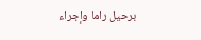برحيل راما وإجراء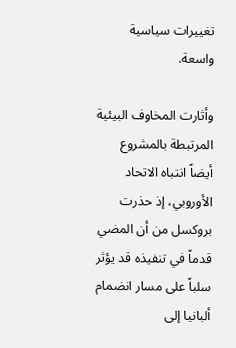تغييرات سياسية واسعة.

وأثارت المخاوف البيئية المرتبطة بالمشروع أيضاً انتباه الاتحاد الأوروبي، إذ حذرت بروكسل من أن المضي قدماً في تنفيذه قد يؤثر سلباً على مسار انضمام ألبانيا إلى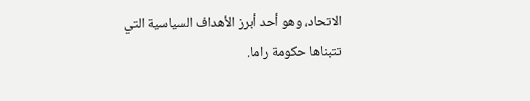الاتحاد، وهو أحد أبرز الأهداف السياسية التي تتبناها حكومة راما.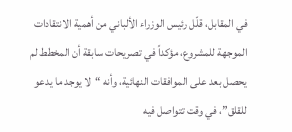في المقابل، قلّل رئيس الوزراء الألباني من أهمية الانتقادات الموجهة للمشروع، مؤكداً في تصريحات سابقة أن المخطط لم يحصل بعد على الموافقات النهائية، وأنه “لا يوجد ما يدعو للقلق”، في وقت تتواصل فيه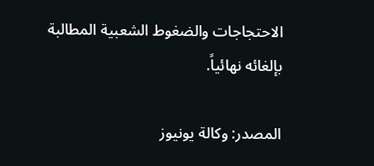الاحتجاجات والضغوط الشعبية المطالبة بإلغائه نهائياً.

المصدر: وكالة يونيوز